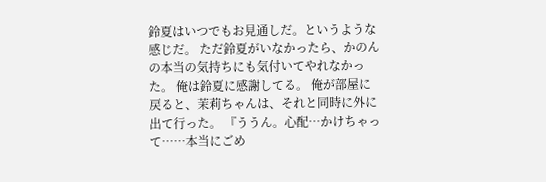鈴夏はいつでもお見通しだ。というような感じだ。 ただ鈴夏がいなかったら、かのんの本当の気持ちにも気付いてやれなかった。 俺は鈴夏に感謝してる。 俺が部屋に戻ると、茉莉ちゃんは、それと同時に外に出て行った。 『ううん。心配…かけちゃって……本当にごめ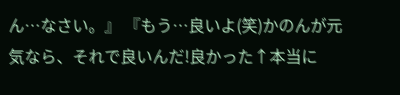ん…なさい。』 『もう…良いよ(笑)かのんが元気なら、それで良いんだ!良かった↑本当に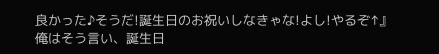良かった♪そうだ!誕生日のお祝いしなきゃな!よし!やるぞ↑』 俺はそう言い、誕生日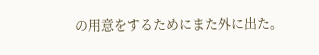の用意をするためにまた外に出た。